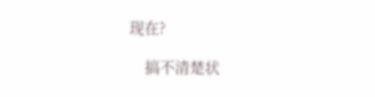现在?

    搞不清楚状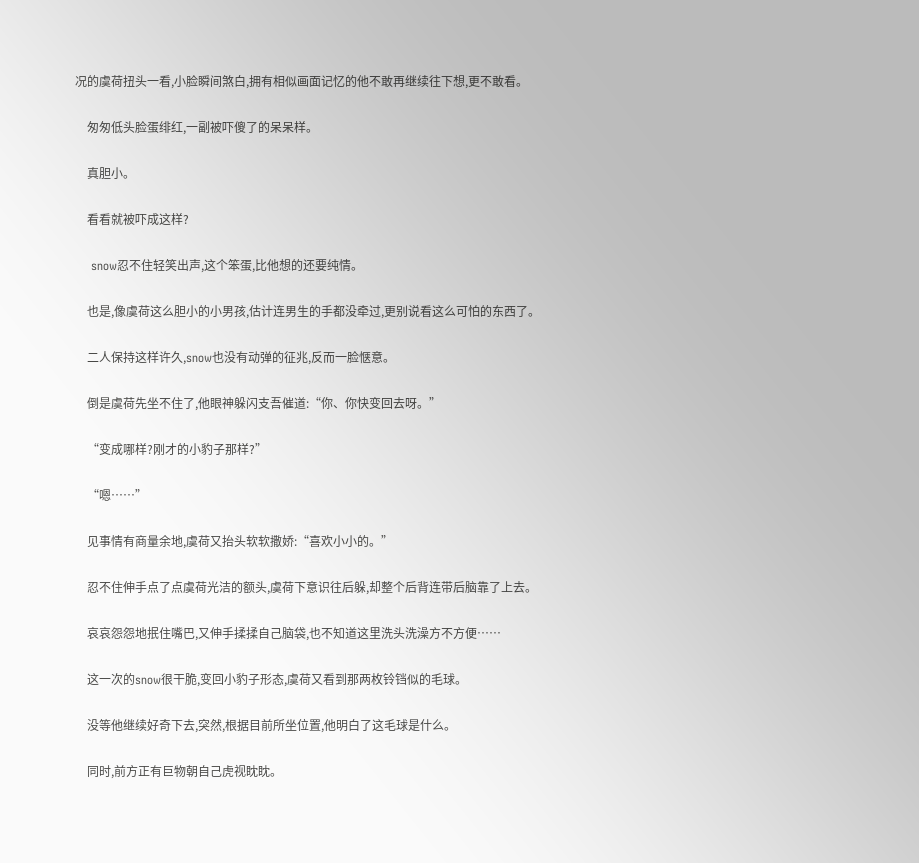况的虞荷扭头一看,小脸瞬间煞白,拥有相似画面记忆的他不敢再继续往下想,更不敢看。

    匆匆低头脸蛋绯红,一副被吓傻了的呆呆样。

    真胆小。

    看看就被吓成这样?

    snow忍不住轻笑出声,这个笨蛋,比他想的还要纯情。

    也是,像虞荷这么胆小的小男孩,估计连男生的手都没牵过,更别说看这么可怕的东西了。

    二人保持这样许久,snow也没有动弹的征兆,反而一脸惬意。

    倒是虞荷先坐不住了,他眼神躲闪支吾催道:“你、你快变回去呀。”

    “变成哪样?刚才的小豹子那样?”

    “嗯……”

    见事情有商量余地,虞荷又抬头软软撒娇:“喜欢小小的。”

    忍不住伸手点了点虞荷光洁的额头,虞荷下意识往后躲,却整个后背连带后脑靠了上去。

    哀哀怨怨地抿住嘴巴,又伸手揉揉自己脑袋,也不知道这里洗头洗澡方不方便……

    这一次的snow很干脆,变回小豹子形态,虞荷又看到那两枚铃铛似的毛球。

    没等他继续好奇下去,突然,根据目前所坐位置,他明白了这毛球是什么。

    同时,前方正有巨物朝自己虎视眈眈。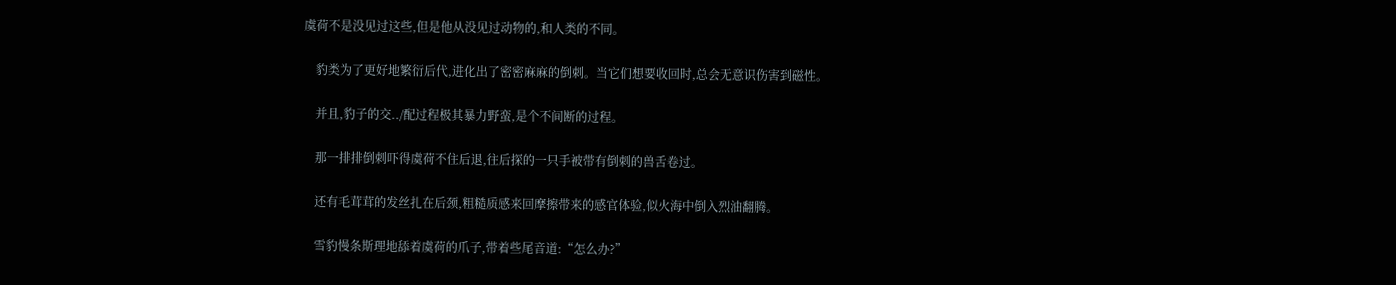虞荷不是没见过这些,但是他从没见过动物的,和人类的不同。

    豹类为了更好地繁衍后代,进化出了密密麻麻的倒刺。当它们想要收回时,总会无意识伤害到磁性。

    并且,豹子的交../配过程极其暴力野蛮,是个不间断的过程。

    那一排排倒刺吓得虞荷不住后退,往后探的一只手被带有倒刺的兽舌卷过。

    还有毛茸茸的发丝扎在后颈,粗糙质感来回摩擦带来的感官体验,似火海中倒入烈油翻腾。

    雪豹慢条斯理地舔着虞荷的爪子,带着些尾音道:“怎么办?”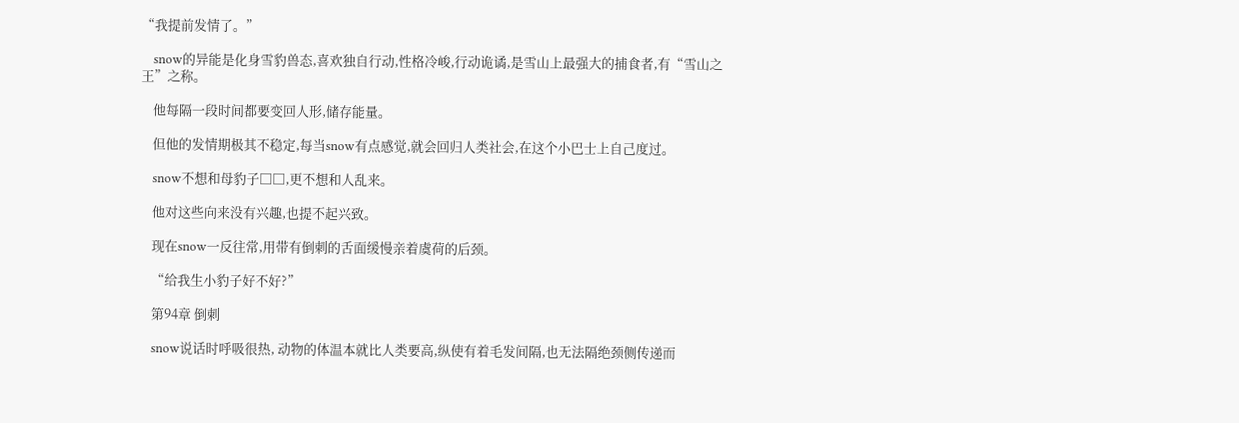“我提前发情了。”

    snow的异能是化身雪豹兽态,喜欢独自行动,性格冷峻,行动诡谲,是雪山上最强大的捕食者,有“雪山之王”之称。

    他每隔一段时间都要变回人形,储存能量。

    但他的发情期极其不稳定,每当snow有点感觉,就会回归人类社会,在这个小巴士上自己度过。

    snow不想和母豹子□□,更不想和人乱来。

    他对这些向来没有兴趣,也提不起兴致。

    现在snow一反往常,用带有倒刺的舌面缓慢亲着虞荷的后颈。

    “给我生小豹子好不好?”

    第94章 倒刺

    snow说话时呼吸很热, 动物的体温本就比人类要高,纵使有着毛发间隔,也无法隔绝颈侧传递而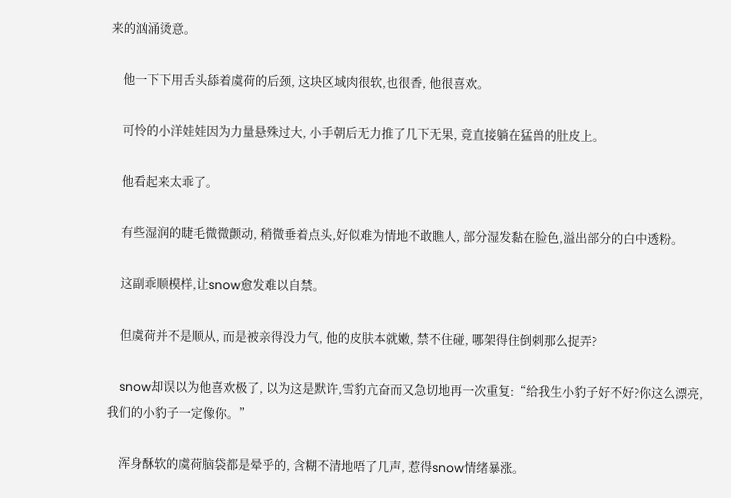来的汹涌烫意。

    他一下下用舌头舔着虞荷的后颈, 这块区域肉很软,也很香, 他很喜欢。

    可怜的小洋娃娃因为力量悬殊过大, 小手朝后无力推了几下无果, 竟直接躺在猛兽的肚皮上。

    他看起来太乖了。

    有些湿润的睫毛微微颤动, 稍微垂着点头,好似难为情地不敢瞧人, 部分湿发黏在脸色,溢出部分的白中透粉。

    这副乖顺模样,让snow愈发难以自禁。

    但虞荷并不是顺从, 而是被亲得没力气, 他的皮肤本就嫩, 禁不住碰, 哪架得住倒刺那么捉弄?

    snow却误以为他喜欢极了, 以为这是默许,雪豹亢奋而又急切地再一次重复:“给我生小豹子好不好?你这么漂亮, 我们的小豹子一定像你。”

    浑身酥软的虞荷脑袋都是晕乎的, 含糊不清地唔了几声, 惹得snow情绪暴涨。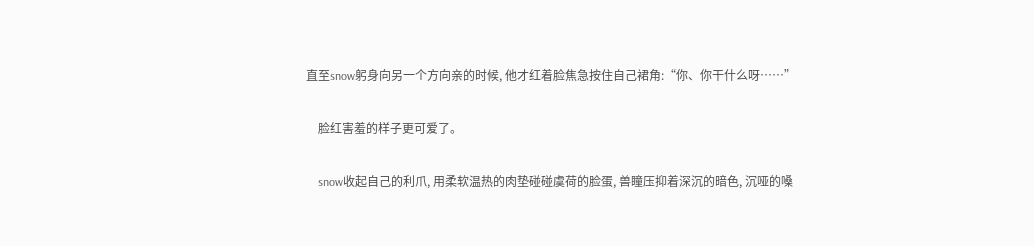直至snow躬身向另一个方向亲的时候, 他才红着脸焦急按住自己裙角:“你、你干什么呀……”

    脸红害羞的样子更可爱了。

    snow收起自己的利爪, 用柔软温热的肉垫碰碰虞荷的脸蛋, 兽瞳压抑着深沉的暗色, 沉哑的嗓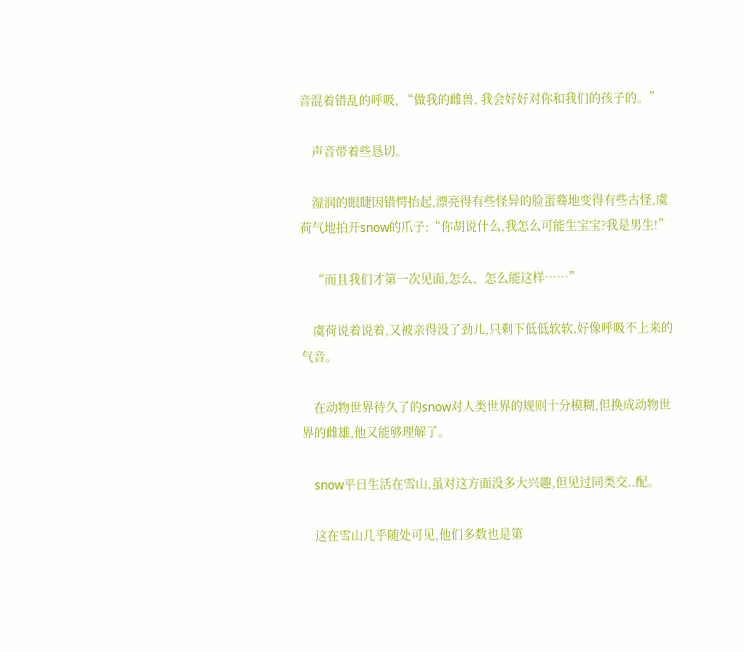音混着错乱的呼吸, “做我的雌兽, 我会好好对你和我们的孩子的。”

    声音带着些恳切。

    湿润的眼睫因错愕抬起,漂亮得有些怪异的脸蛋蓦地变得有些古怪,虞荷气地拍开snow的爪子:“你胡说什么,我怎么可能生宝宝?我是男生!”

    “而且我们才第一次见面,怎么、怎么能这样……”

    虞荷说着说着,又被亲得没了劲儿,只剩下低低软软,好像呼吸不上来的气音。

    在动物世界待久了的snow对人类世界的规则十分模糊,但换成动物世界的雌雄,他又能够理解了。

    snow平日生活在雪山,虽对这方面没多大兴趣,但见过同类交..配。

    这在雪山几乎随处可见,他们多数也是第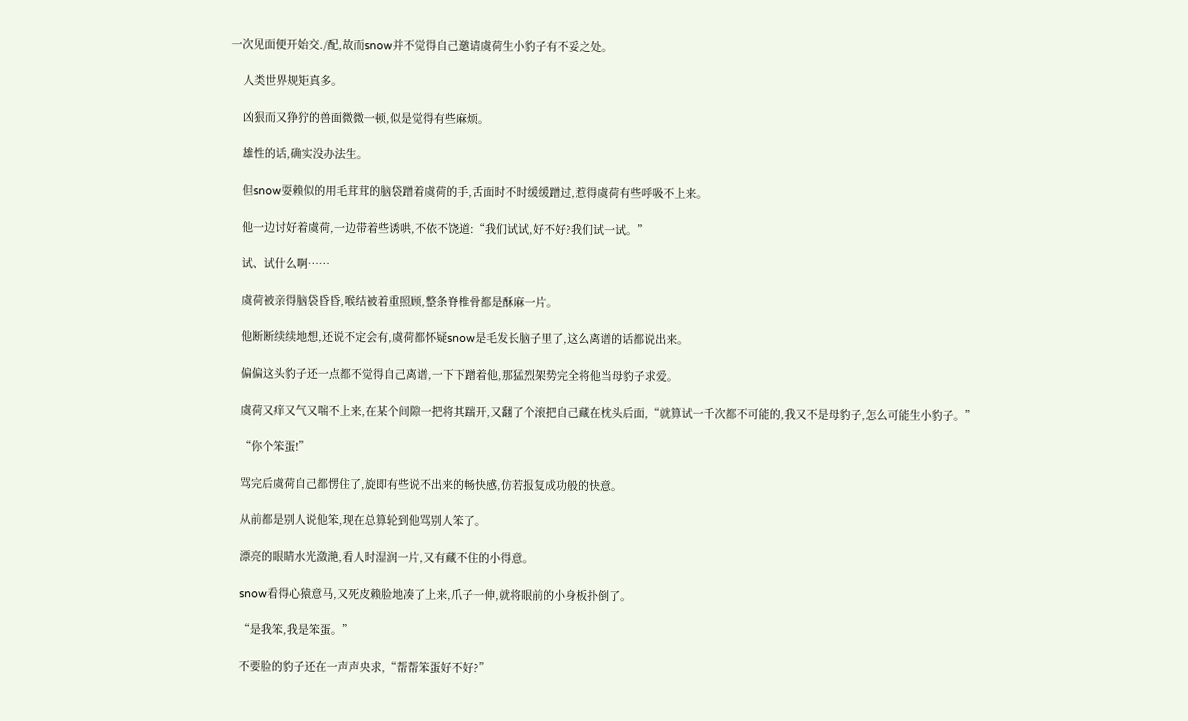一次见面便开始交./配,故而snow并不觉得自己邀请虞荷生小豹子有不妥之处。

    人类世界规矩真多。

    凶狠而又狰狞的兽面微微一顿,似是觉得有些麻烦。

    雄性的话,确实没办法生。

    但snow耍赖似的用毛茸茸的脑袋蹭着虞荷的手,舌面时不时缓缓蹭过,惹得虞荷有些呼吸不上来。

    他一边讨好着虞荷,一边带着些诱哄,不依不饶道:“我们试试,好不好?我们试一试。”

    试、试什么啊……

    虞荷被亲得脑袋昏昏,喉结被着重照顾,整条脊椎骨都是酥麻一片。

    他断断续续地想,还说不定会有,虞荷都怀疑snow是毛发长脑子里了,这么离谱的话都说出来。

    偏偏这头豹子还一点都不觉得自己离谱,一下下蹭着他,那猛烈架势完全将他当母豹子求爱。

    虞荷又痒又气又喘不上来,在某个间隙一把将其踹开,又翻了个滚把自己藏在枕头后面,“就算试一千次都不可能的,我又不是母豹子,怎么可能生小豹子。”

    “你个笨蛋!”

    骂完后虞荷自己都愣住了,旋即有些说不出来的畅快感,仿若报复成功般的快意。

    从前都是别人说他笨,现在总算轮到他骂别人笨了。

    漂亮的眼睛水光潋滟,看人时湿润一片,又有藏不住的小得意。

    snow看得心猿意马,又死皮赖脸地凑了上来,爪子一伸,就将眼前的小身板扑倒了。

    “是我笨,我是笨蛋。”

    不要脸的豹子还在一声声央求,“帮帮笨蛋好不好?”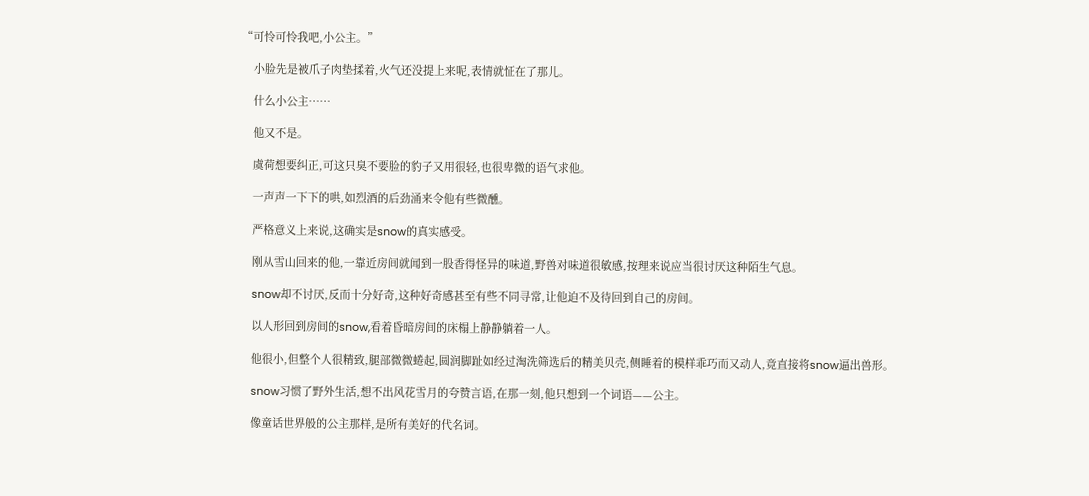“可怜可怜我吧,小公主。”

    小脸先是被爪子肉垫揉着,火气还没提上来呢,表情就怔在了那儿。

    什么小公主……

    他又不是。

    虞荷想要纠正,可这只臭不要脸的豹子又用很轻,也很卑微的语气求他。

    一声声一下下的哄,如烈酒的后劲涌来令他有些微醺。

    严格意义上来说,这确实是snow的真实感受。

    刚从雪山回来的他,一靠近房间就闻到一股香得怪异的味道,野兽对味道很敏感,按理来说应当很讨厌这种陌生气息。

    snow却不讨厌,反而十分好奇,这种好奇感甚至有些不同寻常,让他迫不及待回到自己的房间。

    以人形回到房间的snow,看着昏暗房间的床榻上静静躺着一人。

    他很小,但整个人很精致,腿部微微蜷起,圆润脚趾如经过淘洗筛选后的精美贝壳,侧睡着的模样乖巧而又动人,竟直接将snow逼出兽形。

    snow习惯了野外生活,想不出风花雪月的夸赞言语,在那一刻,他只想到一个词语——公主。

    像童话世界般的公主那样,是所有美好的代名词。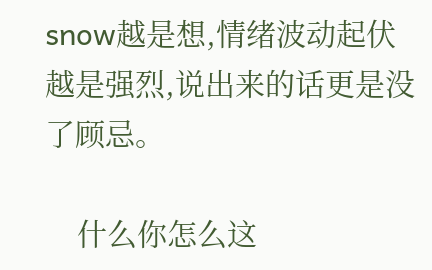snow越是想,情绪波动起伏越是强烈,说出来的话更是没了顾忌。

    什么你怎么这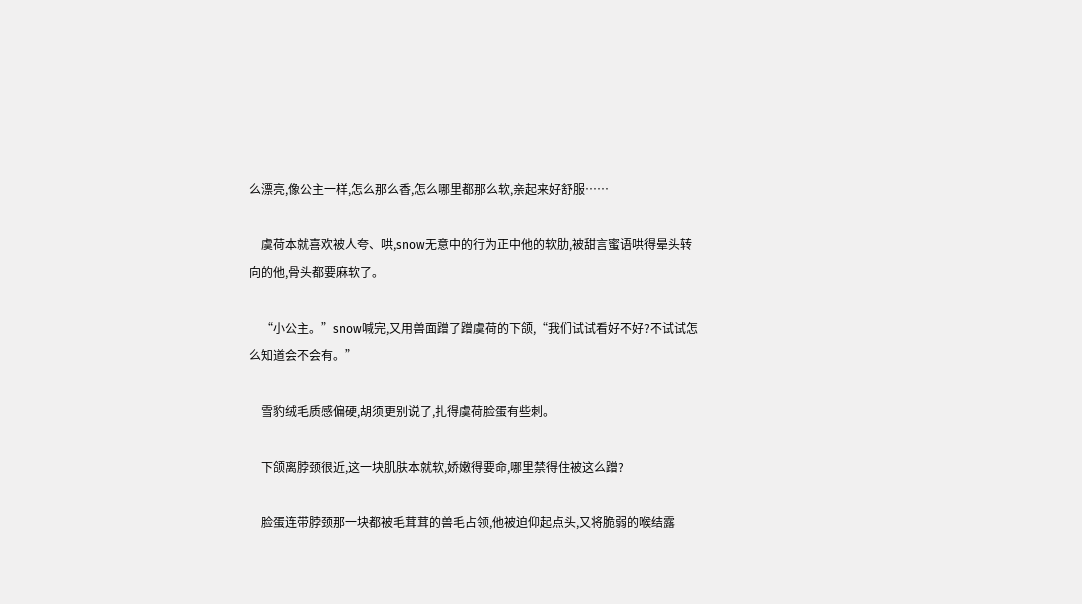么漂亮,像公主一样,怎么那么香,怎么哪里都那么软,亲起来好舒服……

    虞荷本就喜欢被人夸、哄,snow无意中的行为正中他的软肋,被甜言蜜语哄得晕头转向的他,骨头都要麻软了。

    “小公主。”snow喊完,又用兽面蹭了蹭虞荷的下颌,“我们试试看好不好?不试试怎么知道会不会有。”

    雪豹绒毛质感偏硬,胡须更别说了,扎得虞荷脸蛋有些刺。

    下颌离脖颈很近,这一块肌肤本就软,娇嫩得要命,哪里禁得住被这么蹭?

    脸蛋连带脖颈那一块都被毛茸茸的兽毛占领,他被迫仰起点头,又将脆弱的喉结露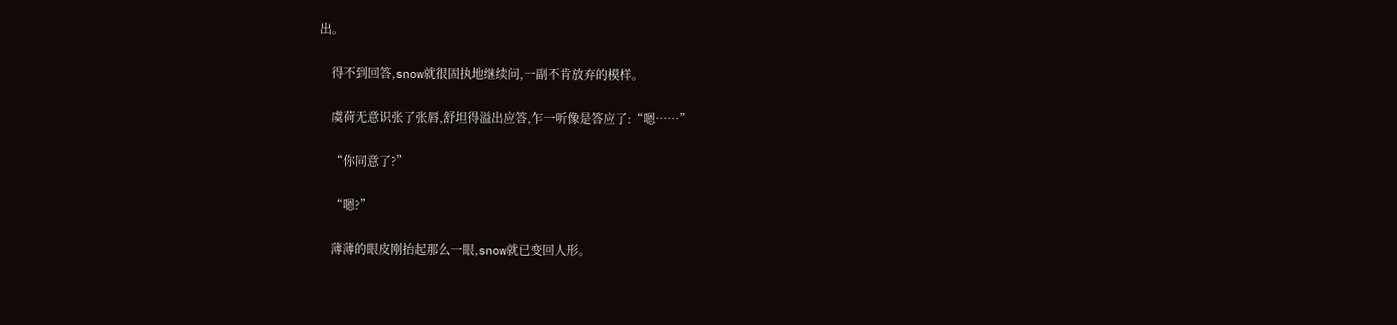出。

    得不到回答,snow就很固执地继续问,一副不肯放弃的模样。

    虞荷无意识张了张唇,舒坦得溢出应答,乍一听像是答应了:“嗯……”

    “你同意了?”

    “嗯?”

    薄薄的眼皮刚抬起那么一眼,snow就已变回人形。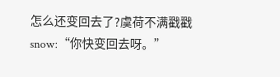怎么还变回去了?虞荷不满戳戳snow:“你快变回去呀。”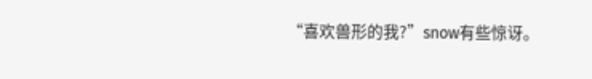“喜欢兽形的我?”snow有些惊讶。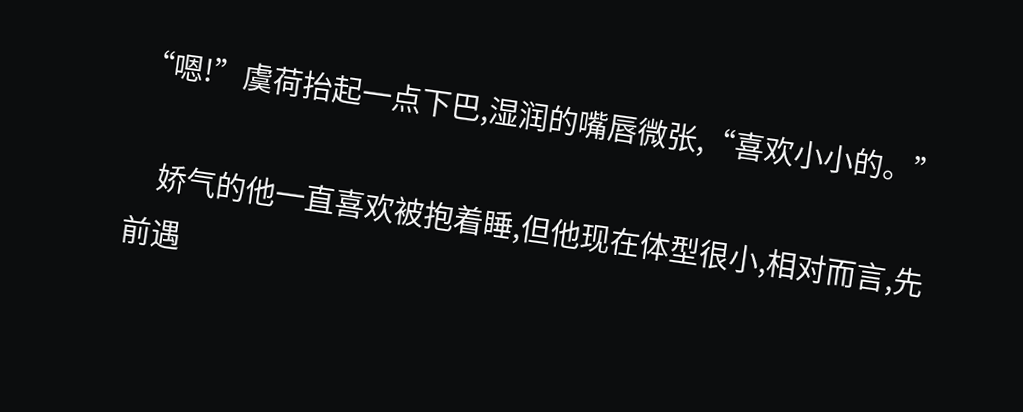“嗯!”虞荷抬起一点下巴,湿润的嘴唇微张,“喜欢小小的。”

    娇气的他一直喜欢被抱着睡,但他现在体型很小,相对而言,先前遇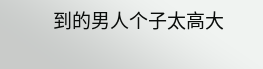到的男人个子太高大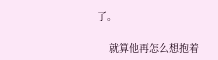了。

    就算他再怎么想抱着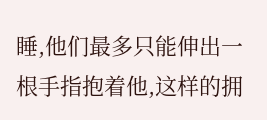睡,他们最多只能伸出一根手指抱着他,这样的拥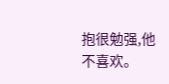抱很勉强,他不喜欢。